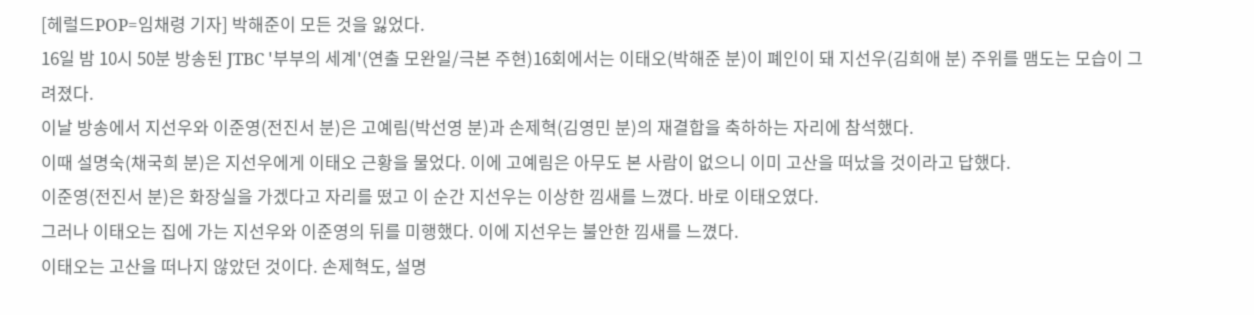[헤럴드POP=임채령 기자] 박해준이 모든 것을 잃었다.
16일 밤 10시 50분 방송된 JTBC '부부의 세계'(연출 모완일/극본 주현)16회에서는 이태오(박해준 분)이 폐인이 돼 지선우(김희애 분) 주위를 맴도는 모습이 그려졌다.
이날 방송에서 지선우와 이준영(전진서 분)은 고예림(박선영 분)과 손제혁(김영민 분)의 재결합을 축하하는 자리에 참석했다.
이때 설명숙(채국희 분)은 지선우에게 이태오 근황을 물었다. 이에 고예림은 아무도 본 사람이 없으니 이미 고산을 떠났을 것이라고 답했다.
이준영(전진서 분)은 화장실을 가겠다고 자리를 떴고 이 순간 지선우는 이상한 낌새를 느꼈다. 바로 이태오였다.
그러나 이태오는 집에 가는 지선우와 이준영의 뒤를 미행했다. 이에 지선우는 불안한 낌새를 느꼈다.
이태오는 고산을 떠나지 않았던 것이다. 손제혁도, 설명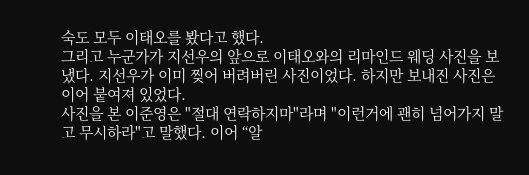숙도 모두 이태오를 봤다고 했다.
그리고 누군가가 지선우의 앞으로 이태오와의 리마인드 웨딩 사진을 보냈다. 지선우가 이미 찢어 버려버린 사진이었다. 하지만 보내진 사진은 이어 붙여져 있었다.
사진을 본 이준영은 "절대 연락하지마"라며 "이런거에 괜히 넘어가지 말고 무시하라"고 말했다. 이어 “알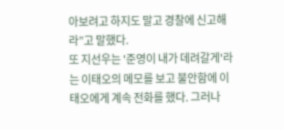아보려고 하지도 말고 경찰에 신고해라”고 말했다.
또 지선우는 '준영이 내가 데려갈게'라는 이태오의 메모를 보고 불안함에 이태오에게 계속 전화를 했다. 그러나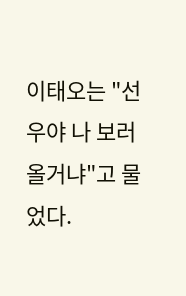이태오는 "선우야 나 보러 올거냐"고 물었다.